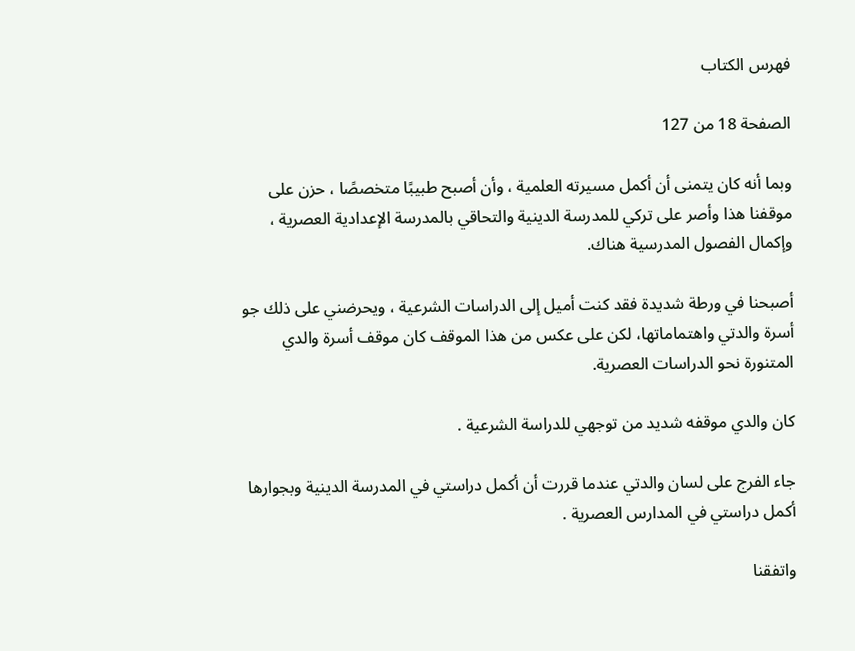فهرس الكتاب

الصفحة 18 من 127

وبما أنه كان يتمنى أن أكمل مسيرته العلمية ، وأن أصبح طبيبًا متخصصًا ، حزن على موقفنا هذا وأصر على تركي للمدرسة الدينية والتحاقي بالمدرسة الإعدادية العصرية ، وإكمال الفصول المدرسية هناك.

أصبحنا في ورطة شديدة فقد كنت أميل إلى الدراسات الشرعية ، ويحرضني على ذلك جو أسرة والدتي واهتماماتها، لكن على عكس من هذا الموقف كان موقف أسرة والدي المتنورة نحو الدراسات العصرية.

كان والدي موقفه شديد من توجهي للدراسة الشرعية .

جاء الفرج على لسان والدتي عندما قررت أن أكمل دراستي في المدرسة الدينية وبجوارها أكمل دراستي في المدارس العصرية .

واتفقنا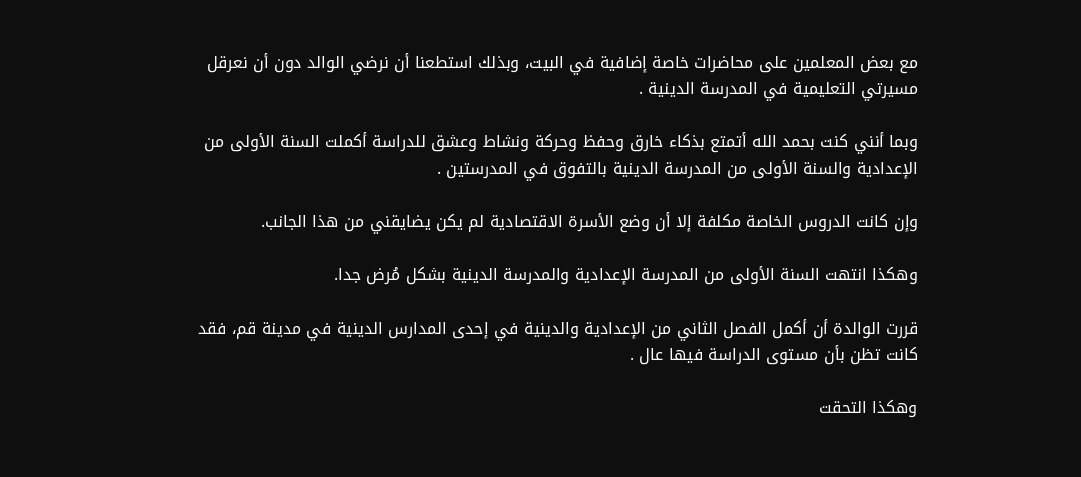مع بعض المعلمين على محاضرات خاصة إضافية في البيت، وبذلك استطعنا أن نرضي الوالد دون أن نعرقل مسيرتي التعليمية في المدرسة الدينية .

وبما أنني كنت بحمد الله أتمتع بذكاء خارق وحفظ وحركة ونشاط وعشق للدراسة أكملت السنة الأولى من الإعدادية والسنة الأولى من المدرسة الدينية بالتفوق في المدرستين .

وإن كانت الدروس الخاصة مكلفة إلا أن وضع الأسرة الاقتصادية لم يكن يضايقني من هذا الجانب.

وهكذا انتهت السنة الأولى من المدرسة الإعدادية والمدرسة الدينية بشكل مُرض جدا.

قررت الوالدة أن أكمل الفصل الثاني من الإعدادية والدينية في إحدى المدارس الدينية في مدينة قم، فقد كانت تظن بأن مستوى الدراسة فيها عال .

وهكذا التحقت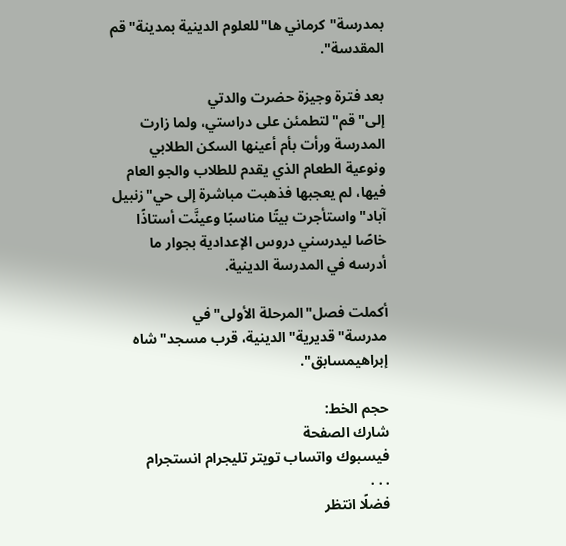بمدرسة"كرماني ها"للعلوم الدينية بمدينة"قم المقدسة".

بعد فترة وجيزة حضرت والدتي إلى"قم"لتطمئن على دراستي، ولما زارت المدرسة ورأت بأم أعينها السكن الطلابي ونوعية الطعام الذي يقدم للطلاب والجو العام فيها، لم يعجبها فذهبت مباشرة إلى حي"زنبيل آباد"واستأجرت بيتًا مناسبًا وعينَّت أستاذًا خاصًا ليدرسني دروس الإعدادية بجوار ما أدرسه في المدرسة الدينية.

أكملت فصل"المرحلة الأولى"في مدرسة"قديرية"الدينية، قرب مسجد"شاه إبراهيمسابق".

حجم الخط:
شارك الصفحة
فيسبوك واتساب تويتر تليجرام انستجرام
. . .
فضلًا انتظر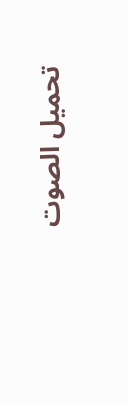تحميل الصوت